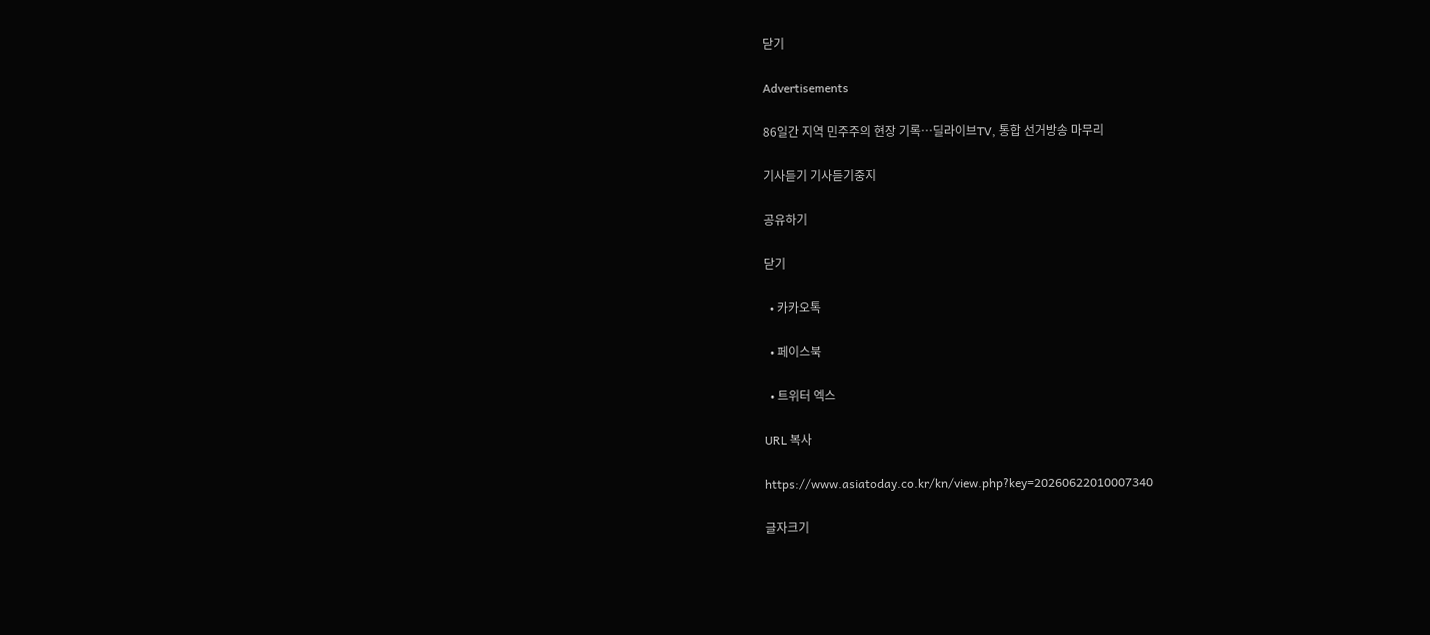닫기

Advertisements

86일간 지역 민주주의 현장 기록…딜라이브TV, 통합 선거방송 마무리

기사듣기 기사듣기중지

공유하기

닫기

  • 카카오톡

  • 페이스북

  • 트위터 엑스

URL 복사

https://www.asiatoday.co.kr/kn/view.php?key=20260622010007340

글자크기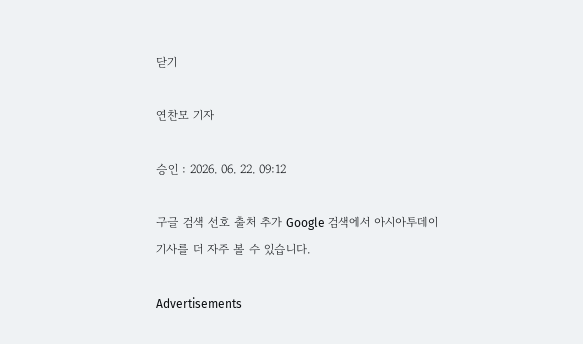닫기

연찬모 기자

승인 : 2026. 06. 22. 09:12

구글 검색 선호 출처 추가 Google 검색에서 아시아투데이 기사를 더 자주 볼 수 있습니다.

Advertisements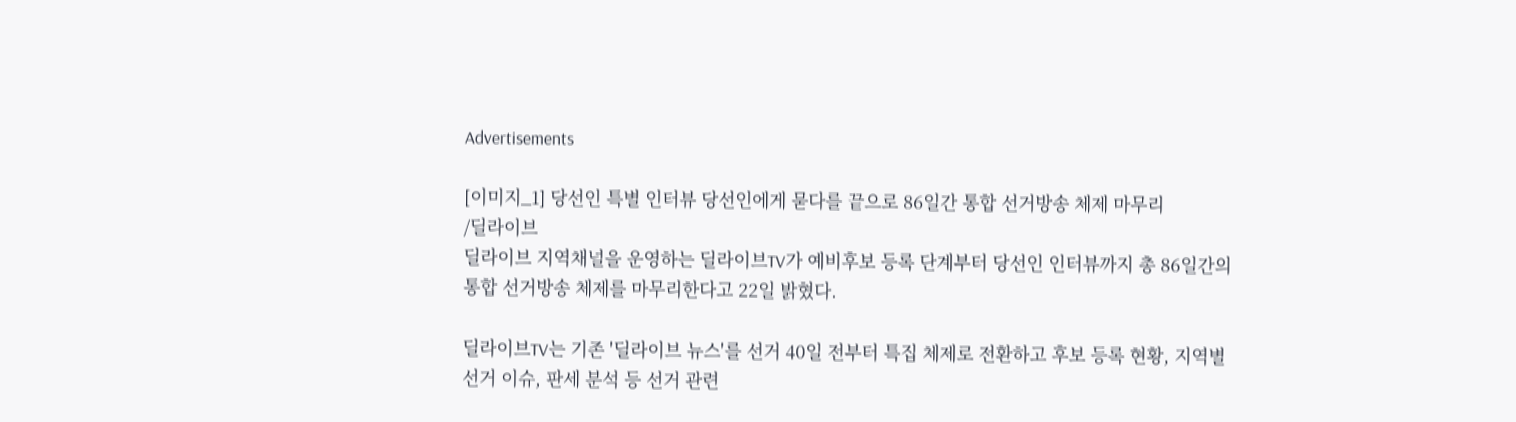Advertisements

[이미지_1] 당선인 특별 인터뷰 당선인에게 묻다를 끝으로 86일간 통합 선거방송 체제 마무리
/딜라이브
딜라이브 지역채널을 운영하는 딜라이브TV가 예비후보 등록 단계부터 당선인 인터뷰까지 총 86일간의 통합 선거방송 체제를 마무리한다고 22일 밝혔다.

딜라이브TV는 기존 '딜라이브 뉴스'를 선거 40일 전부터 특집 체제로 전환하고 후보 등록 현황, 지역별 선거 이슈, 판세 분석 등 선거 관련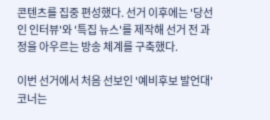콘텐츠를 집중 편성했다. 선거 이후에는 '당선인 인터뷰'와 '특집 뉴스'를 제작해 선거 전 과정을 아우르는 방송 체계를 구축했다.

이번 선거에서 처음 선보인 '예비후보 발언대' 코너는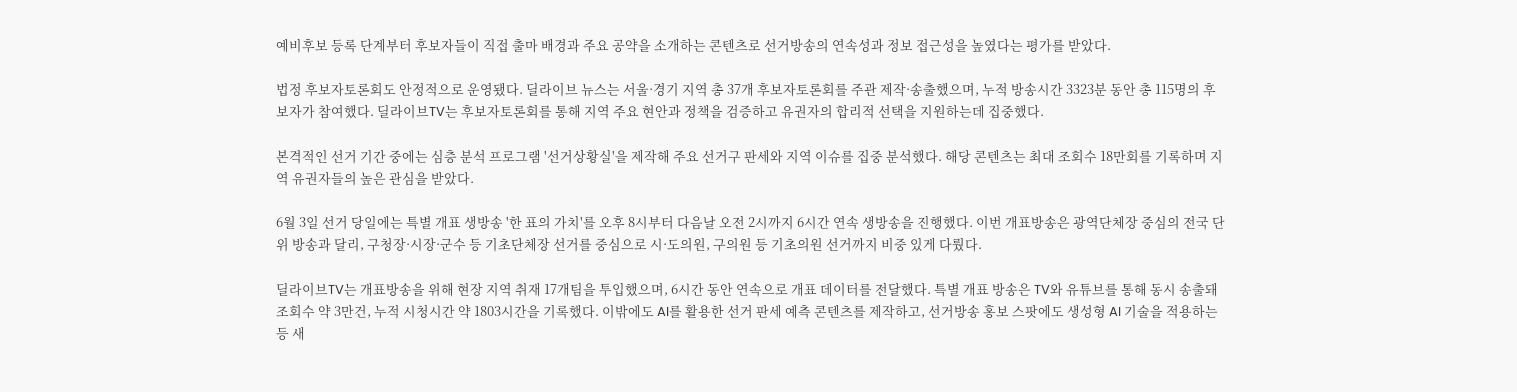예비후보 등록 단계부터 후보자들이 직접 출마 배경과 주요 공약을 소개하는 콘텐츠로 선거방송의 연속성과 정보 접근성을 높였다는 평가를 받았다.

법정 후보자토론회도 안정적으로 운영됐다. 딜라이브 뉴스는 서울·경기 지역 총 37개 후보자토론회를 주관 제작·송출했으며, 누적 방송시간 3323분 동안 총 115명의 후보자가 참여했다. 딜라이브TV는 후보자토론회를 통해 지역 주요 현안과 정책을 검증하고 유권자의 합리적 선택을 지원하는데 집중했다.

본격적인 선거 기간 중에는 심층 분석 프로그램 '선거상황실'을 제작해 주요 선거구 판세와 지역 이슈를 집중 분석했다. 해당 콘텐츠는 최대 조회수 18만회를 기록하며 지역 유권자들의 높은 관심을 받았다.

6월 3일 선거 당일에는 특별 개표 생방송 '한 표의 가치'를 오후 8시부터 다음날 오전 2시까지 6시간 연속 생방송을 진행했다. 이번 개표방송은 광역단체장 중심의 전국 단위 방송과 달리, 구청장·시장·군수 등 기초단체장 선거를 중심으로 시·도의원, 구의원 등 기초의원 선거까지 비중 있게 다뤘다.

딜라이브TV는 개표방송을 위해 현장 지역 취재 17개팀을 투입했으며, 6시간 동안 연속으로 개표 데이터를 전달했다. 특별 개표 방송은 TV와 유튜브를 통해 동시 송출돼 조회수 약 3만건, 누적 시청시간 약 1803시간을 기록했다. 이밖에도 AI를 활용한 선거 판세 예측 콘텐츠를 제작하고, 선거방송 홍보 스팟에도 생성형 AI 기술을 적용하는 등 새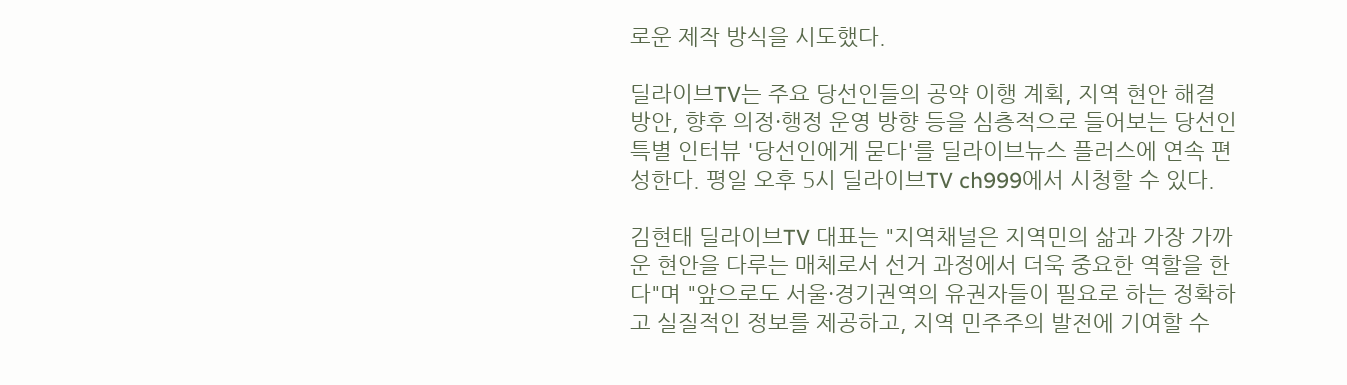로운 제작 방식을 시도했다.

딜라이브TV는 주요 당선인들의 공약 이행 계획, 지역 현안 해결 방안, 향후 의정·행정 운영 방향 등을 심층적으로 들어보는 당선인 특별 인터뷰 '당선인에게 묻다'를 딜라이브뉴스 플러스에 연속 편성한다. 평일 오후 5시 딜라이브TV ch999에서 시청할 수 있다.

김현태 딜라이브TV 대표는 "지역채널은 지역민의 삶과 가장 가까운 현안을 다루는 매체로서 선거 과정에서 더욱 중요한 역할을 한다"며 "앞으로도 서울·경기권역의 유권자들이 필요로 하는 정확하고 실질적인 정보를 제공하고, 지역 민주주의 발전에 기여할 수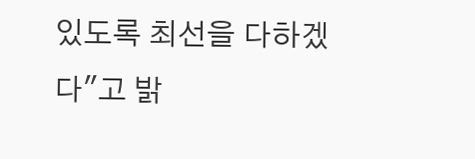있도록 최선을 다하겠다"고 밝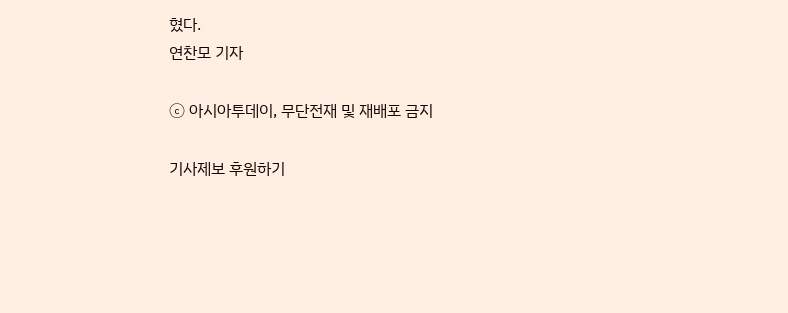혔다.
연찬모 기자

ⓒ 아시아투데이, 무단전재 및 재배포 금지

기사제보 후원하기